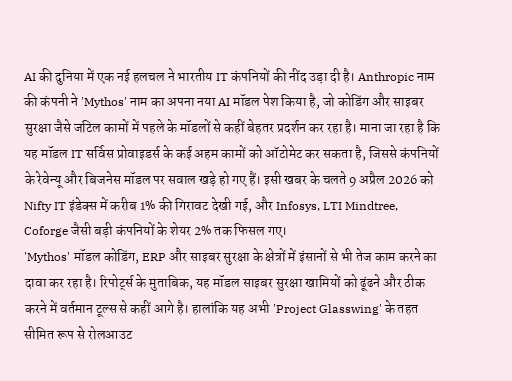AI की दुनिया में एक नई हलचल ने भारतीय IT कंपनियों की नींद उड़ा दी है। Anthropic नाम की कंपनी ने 'Mythos' नाम का अपना नया AI मॉडल पेश किया है, जो कोडिंग और साइबर सुरक्षा जैसे जटिल कामों में पहले के मॉडलों से कहीं बेहतर प्रदर्शन कर रहा है। माना जा रहा है कि यह मॉडल IT सर्विस प्रोवाइडर्स के कई अहम कामों को ऑटोमेट कर सकता है, जिससे कंपनियों के रेवेन्यू और बिजनेस मॉडल पर सवाल खड़े हो गए हैं। इसी खबर के चलते 9 अप्रैल 2026 को Nifty IT इंडेक्स में करीब 1% की गिरावट देखी गई, और Infosys, LTI Mindtree, Coforge जैसी बड़ी कंपनियों के शेयर 2% तक फिसल गए।
'Mythos' मॉडल कोडिंग, ERP और साइबर सुरक्षा के क्षेत्रों में इंसानों से भी तेज काम करने का दावा कर रहा है। रिपोर्ट्स के मुताबिक, यह मॉडल साइबर सुरक्षा खामियों को ढूंढने और ठीक करने में वर्तमान टूल्स से कहीं आगे है। हालांकि यह अभी 'Project Glasswing' के तहत सीमित रूप से रोलआउट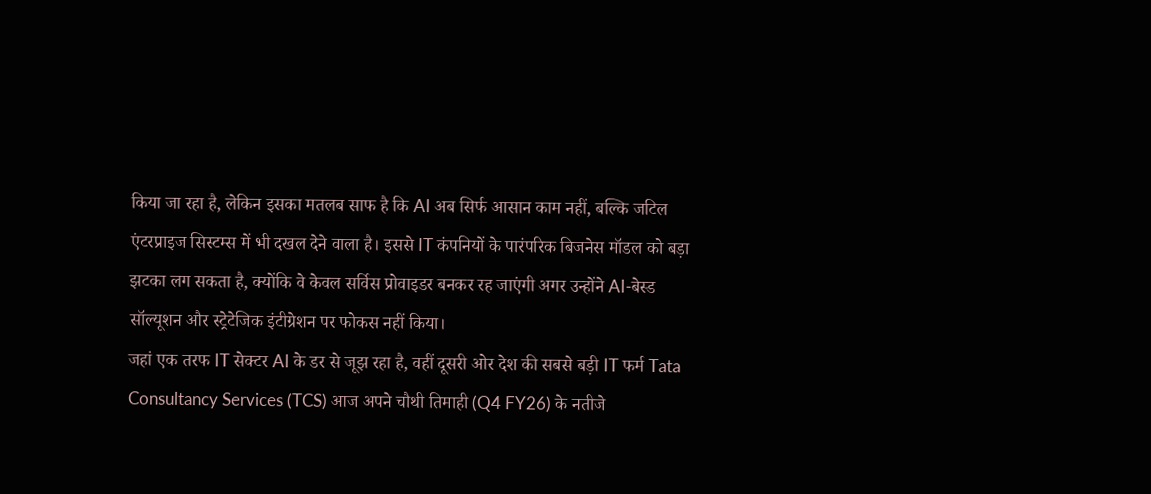किया जा रहा है, लेकिन इसका मतलब साफ है कि AI अब सिर्फ आसान काम नहीं, बल्कि जटिल एंटरप्राइज सिस्टम्स में भी दखल देने वाला है। इससे IT कंपनियों के पारंपरिक बिजनेस मॉडल को बड़ा झटका लग सकता है, क्योंकि वे केवल सर्विस प्रोवाइडर बनकर रह जाएंगी अगर उन्होंने AI-बेस्ड सॉल्यूशन और स्ट्रेटेजिक इंटीग्रेशन पर फोकस नहीं किया।
जहां एक तरफ IT सेक्टर AI के डर से जूझ रहा है, वहीं दूसरी ओर देश की सबसे बड़ी IT फर्म Tata Consultancy Services (TCS) आज अपने चौथी तिमाही (Q4 FY26) के नतीजे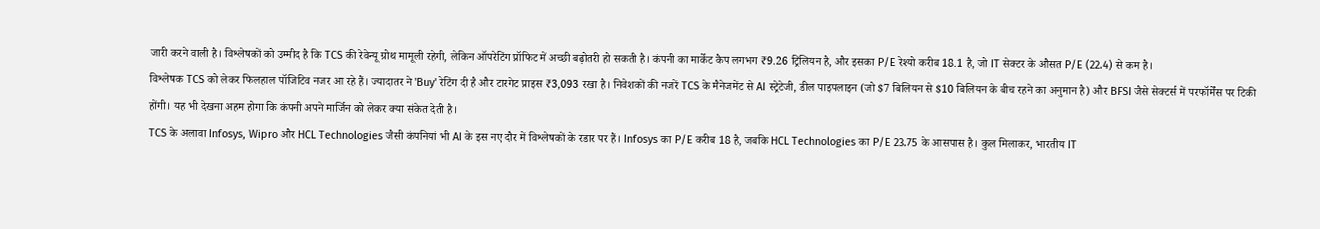जारी करने वाली है। विश्लेषकों को उम्मीद है कि TCS की रेवेन्यू ग्रोथ मामूली रहेगी, लेकिन ऑपरेटिंग प्रॉफिट में अच्छी बढ़ोतरी हो सकती है। कंपनी का मार्केट कैप लगभग ₹9.26 ट्रिलियन है, और इसका P/E रेश्यो करीब 18.1 है, जो IT सेक्टर के औसत P/E (22.4) से कम है।
विश्लेषक TCS को लेकर फिलहाल पॉजिटिव नजर आ रहे हैं। ज्यादातर ने 'Buy' रेटिंग दी है और टारगेट प्राइस ₹3,093 रखा है। निवेशकों की नजरें TCS के मैनेजमेंट से AI स्ट्रेटेजी, डील पाइपलाइन (जो $7 बिलियन से $10 बिलियन के बीच रहने का अनुमान है) और BFSI जैसे सेक्टर्स में परफॉर्मेंस पर टिकी होंगी। यह भी देखना अहम होगा कि कंपनी अपने मार्जिन को लेकर क्या संकेत देती है।
TCS के अलावा Infosys, Wipro और HCL Technologies जैसी कंपनियां भी AI के इस नए दौर में विश्लेषकों के रडार पर हैं। Infosys का P/E करीब 18 है, जबकि HCL Technologies का P/E 23.75 के आसपास है। कुल मिलाकर, भारतीय IT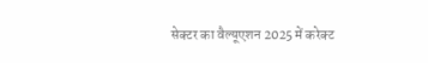सेक्टर का वैल्यूएशन 2025 में करेक्ट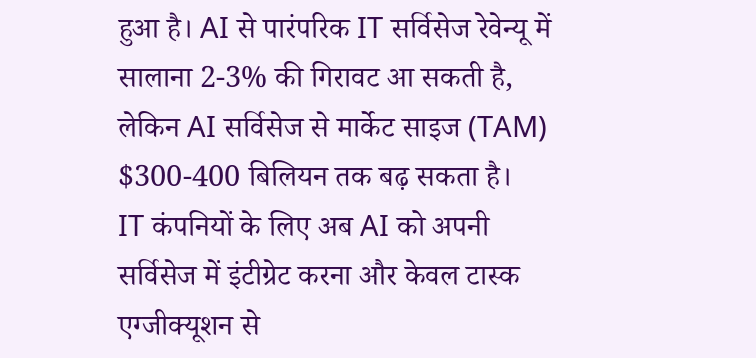हुआ है। AI से पारंपरिक IT सर्विसेज रेवेन्यू में सालाना 2-3% की गिरावट आ सकती है, लेकिन AI सर्विसेज से मार्केट साइज (TAM) $300-400 बिलियन तक बढ़ सकता है।
IT कंपनियों के लिए अब AI को अपनी सर्विसेज में इंटीग्रेट करना और केवल टास्क एग्जीक्यूशन से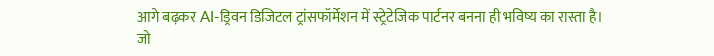आगे बढ़कर AI-ड्रिवन डिजिटल ट्रांसफॉर्मेशन में स्ट्रेटेजिक पार्टनर बनना ही भविष्य का रास्ता है। जो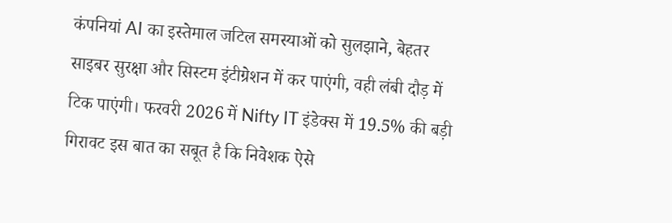कंपनियां AI का इस्तेमाल जटिल समस्याओं को सुलझाने, बेहतर साइबर सुरक्षा और सिस्टम इंटीग्रेशन में कर पाएंगी, वही लंबी दौड़ में टिक पाएंगी। फरवरी 2026 में Nifty IT इंडेक्स में 19.5% की बड़ी गिरावट इस बात का सबूत है कि निवेशक ऐसे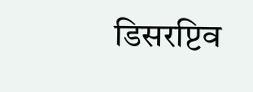डिसरप्टिव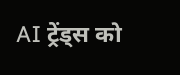AI ट्रेंड्स को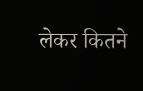लेकर कितने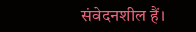संवेदनशील हैं।